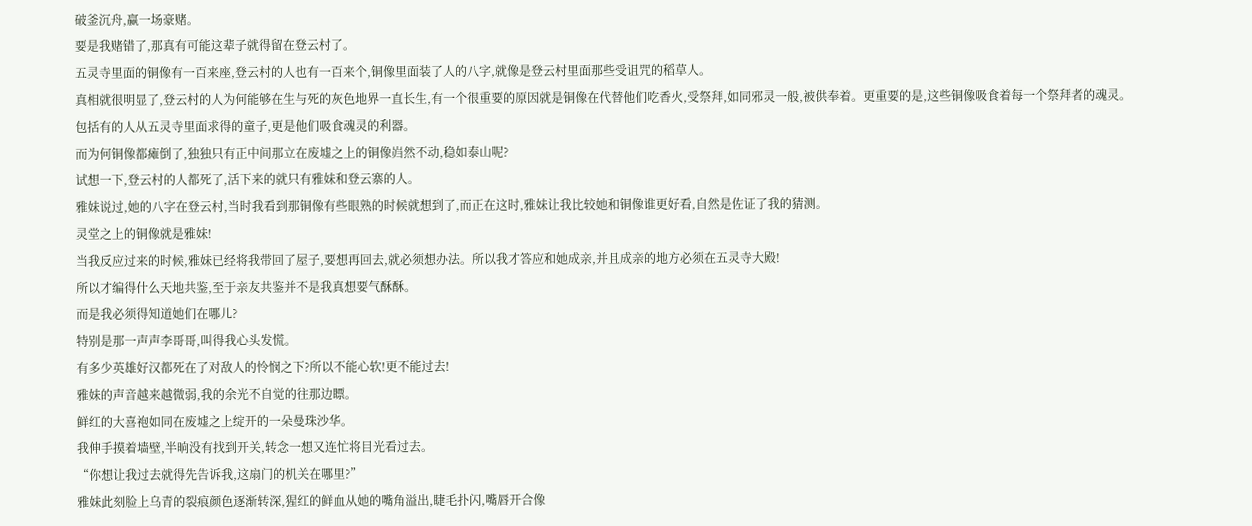破釜沉舟,赢一场豪赌。
要是我赌错了,那真有可能这辈子就得留在登云村了。
五灵寺里面的铜像有一百来座,登云村的人也有一百来个,铜像里面装了人的八字,就像是登云村里面那些受诅咒的稻草人。
真相就很明显了,登云村的人为何能够在生与死的灰色地界一直长生,有一个很重要的原因就是铜像在代替他们吃香火,受祭拜,如同邪灵一般,被供奉着。更重要的是,这些铜像吸食着每一个祭拜者的魂灵。
包括有的人从五灵寺里面求得的童子,更是他们吸食魂灵的利器。
而为何铜像都瘫倒了,独独只有正中间那立在废墟之上的铜像岿然不动,稳如泰山呢?
试想一下,登云村的人都死了,活下来的就只有雅妹和登云寨的人。
雅妹说过,她的八字在登云村,当时我看到那铜像有些眼熟的时候就想到了,而正在这时,雅妹让我比较她和铜像谁更好看,自然是佐证了我的猜测。
灵堂之上的铜像就是雅妹!
当我反应过来的时候,雅妹已经将我带回了屋子,要想再回去,就必须想办法。所以我才答应和她成亲,并且成亲的地方必须在五灵寺大殿!
所以才编得什么天地共鉴,至于亲友共鉴并不是我真想要气酥酥。
而是我必须得知道她们在哪儿?
特别是那一声声李哥哥,叫得我心头发慌。
有多少英雄好汉都死在了对敌人的怜悯之下?所以不能心软!更不能过去!
雅妹的声音越来越微弱,我的余光不自觉的往那边瞟。
鲜红的大喜袍如同在废墟之上绽开的一朵曼珠沙华。
我伸手摸着墙壁,半晌没有找到开关,转念一想又连忙将目光看过去。
“你想让我过去就得先告诉我,这扇门的机关在哪里?”
雅妹此刻脸上乌青的裂痕颜色逐渐转深,猩红的鲜血从她的嘴角溢出,睫毛扑闪,嘴唇开合像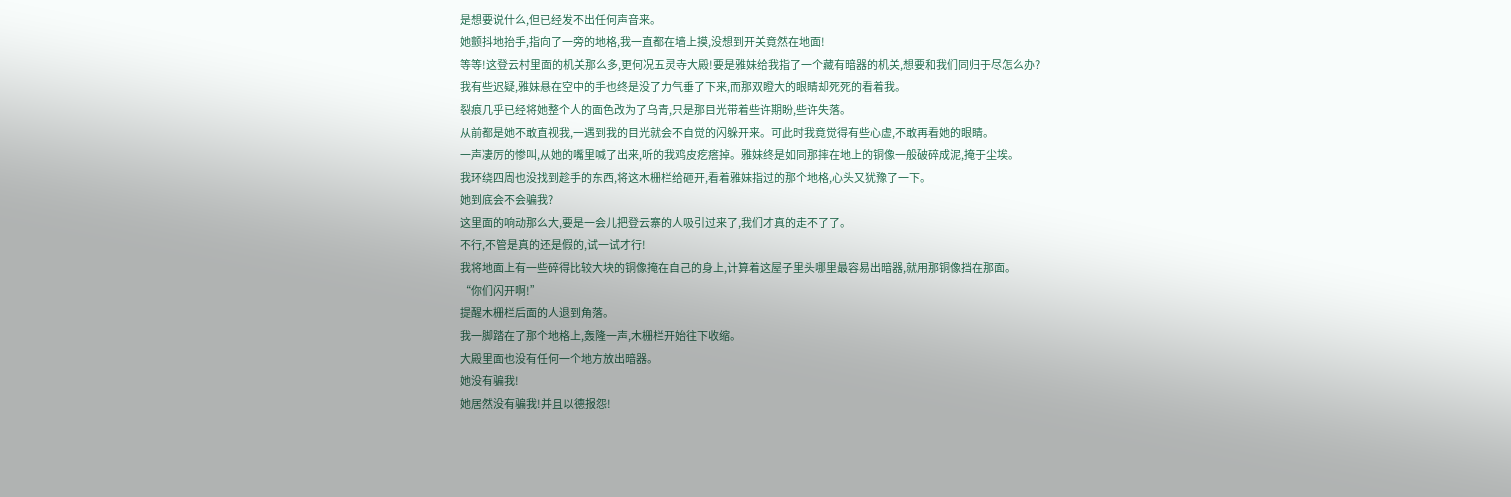是想要说什么,但已经发不出任何声音来。
她颤抖地抬手,指向了一旁的地格,我一直都在墙上摸,没想到开关竟然在地面!
等等!这登云村里面的机关那么多,更何况五灵寺大殿!要是雅妹给我指了一个藏有暗器的机关,想要和我们同归于尽怎么办?
我有些迟疑,雅妹悬在空中的手也终是没了力气垂了下来,而那双瞪大的眼睛却死死的看着我。
裂痕几乎已经将她整个人的面色改为了乌青,只是那目光带着些许期盼,些许失落。
从前都是她不敢直视我,一遇到我的目光就会不自觉的闪躲开来。可此时我竟觉得有些心虚,不敢再看她的眼睛。
一声凄厉的惨叫,从她的嘴里喊了出来,听的我鸡皮疙瘩掉。雅妹终是如同那摔在地上的铜像一般破碎成泥,掩于尘埃。
我环绕四周也没找到趁手的东西,将这木栅栏给砸开,看着雅妹指过的那个地格,心头又犹豫了一下。
她到底会不会骗我?
这里面的响动那么大,要是一会儿把登云寨的人吸引过来了,我们才真的走不了了。
不行,不管是真的还是假的,试一试才行!
我将地面上有一些碎得比较大块的铜像掩在自己的身上,计算着这屋子里头哪里最容易出暗器,就用那铜像挡在那面。
“你们闪开啊!”
提醒木栅栏后面的人退到角落。
我一脚踏在了那个地格上,轰隆一声,木栅栏开始往下收缩。
大殿里面也没有任何一个地方放出暗器。
她没有骗我!
她居然没有骗我!并且以德报怨!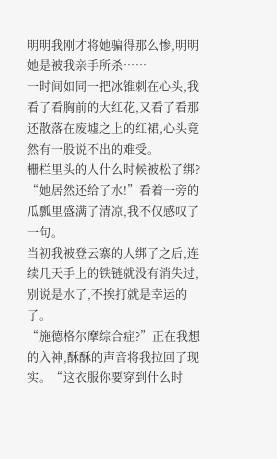明明我刚才将她骗得那么惨,明明她是被我亲手所杀……
一时间如同一把冰锥刺在心头,我看了看胸前的大红花,又看了看那还散落在废墟之上的红裙,心头竟然有一股说不出的难受。
栅栏里头的人什么时候被松了绑?
“她居然还给了水!”看着一旁的瓜瓢里盛满了清凉,我不仅感叹了一句。
当初我被登云寨的人绑了之后,连续几天手上的铁链就没有消失过,别说是水了,不挨打就是幸运的了。
“施德格尔摩综合症?”正在我想的入神,酥酥的声音将我拉回了现实。“这衣服你要穿到什么时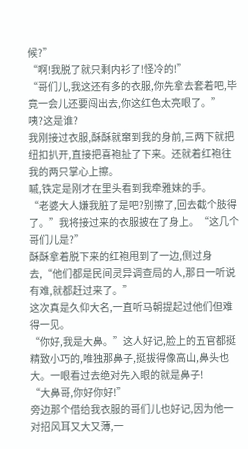候?”
“啊!我脱了就只剩内衫了!怪冷的!”
“哥们儿,我这还有多的衣服,你先拿去套着吧,毕竟一会儿还要闯出去,你这红色太亮眼了。”
咦?这是谁?
我刚接过衣服,酥酥就窜到我的身前,三两下就把纽扣扒开,直接把喜袍扯了下来。还就着红袍往我的两只掌心上擦。
嘁,铁定是刚才在里头看到我牵雅妹的手。
“老婆大人嫌我脏了是吧?别擦了,回去截个肢得了。”我将接过来的衣服披在了身上。“这几个哥们儿是?”
酥酥拿着脱下来的红袍甩到了一边,侧过身去,“他们都是民间灵异调查局的人,那日一听说有难,就都赶过来了。”
这次真是久仰大名,一直听马朝提起过他们但难得一见。
“你好,我是大鼻。”这人好记,脸上的五官都挺精致小巧的,唯独那鼻子,挺拔得像高山,鼻头也大。一眼看过去绝对先入眼的就是鼻子!
“大鼻哥,你好你好!”
旁边那个借给我衣服的哥们儿也好记,因为他一对招风耳又大又薄,一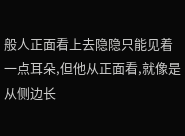般人正面看上去隐隐只能见着一点耳朵,但他从正面看,就像是从侧边长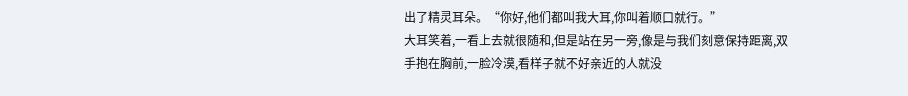出了精灵耳朵。“你好,他们都叫我大耳,你叫着顺口就行。”
大耳笑着,一看上去就很随和,但是站在另一旁,像是与我们刻意保持距离,双手抱在胸前,一脸冷漠,看样子就不好亲近的人就没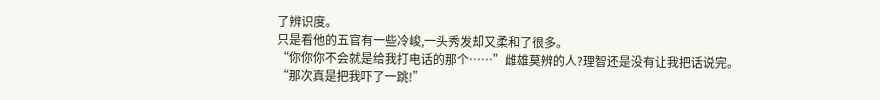了辨识度。
只是看他的五官有一些冷峻,一头秀发却又柔和了很多。
“你你你不会就是给我打电话的那个……”雌雄莫辨的人?理智还是没有让我把话说完。
“那次真是把我吓了一跳!”